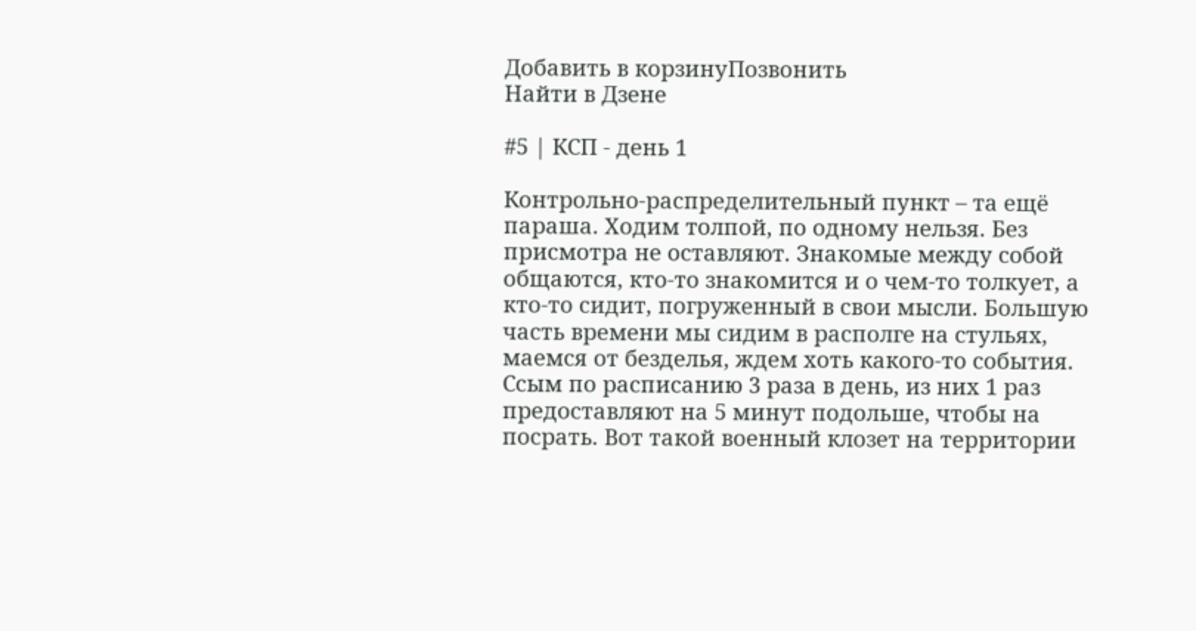Добавить в корзинуПозвонить
Найти в Дзене

#5 | КСП - день 1

Контрольно-распределительный пункт – та ещё параша. Ходим толпой, по одному нельзя. Без присмотра не оставляют. Знакомые между собой общаются, кто-то знакомится и о чем-то толкует, а кто-то сидит, погруженный в свои мысли. Большую часть времени мы сидим в располге на стульях, маемся от безделья, ждем хоть какого-то события. Ссым по расписанию 3 раза в день, из них 1 раз предоставляют на 5 минут подольше, чтобы на посрать. Вот такой военный клозет на территории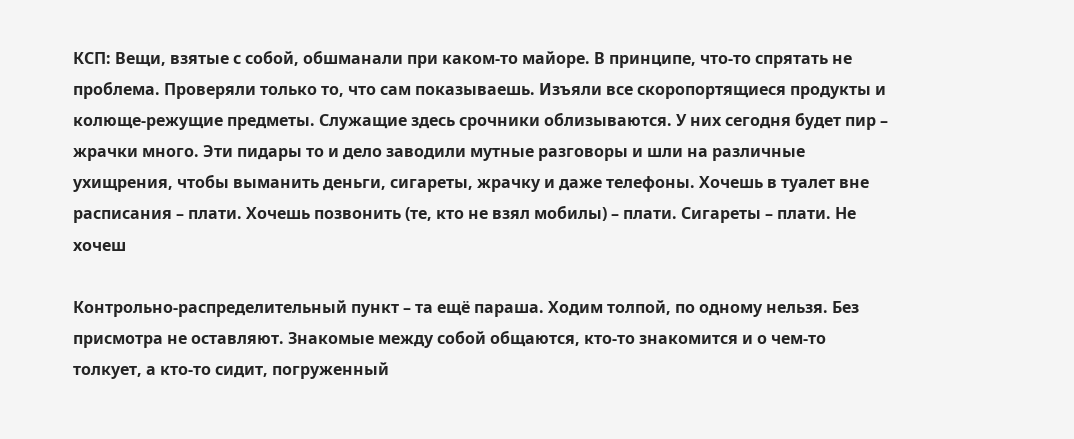КСП: Вещи, взятые с собой, обшманали при каком-то майоре. В принципе, что-то спрятать не проблема. Проверяли только то, что сам показываешь. Изъяли все скоропортящиеся продукты и колюще-режущие предметы. Служащие здесь срочники облизываются. У них сегодня будет пир – жрачки много. Эти пидары то и дело заводили мутные разговоры и шли на различные ухищрения, чтобы выманить деньги, сигареты, жрачку и даже телефоны. Хочешь в туалет вне расписания – плати. Хочешь позвонить (те, кто не взял мобилы) – плати. Сигареты – плати. Не хочеш

Контрольно-распределительный пункт – та ещё параша. Ходим толпой, по одному нельзя. Без присмотра не оставляют. Знакомые между собой общаются, кто-то знакомится и о чем-то толкует, а кто-то сидит, погруженный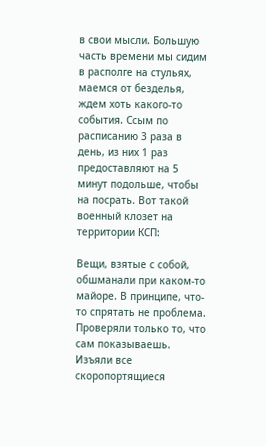в свои мысли. Большую часть времени мы сидим в располге на стульях, маемся от безделья, ждем хоть какого-то события. Ссым по расписанию 3 раза в день, из них 1 раз предоставляют на 5 минут подольше, чтобы на посрать. Вот такой военный клозет на территории КСП:

Вещи, взятые с собой, обшманали при каком-то майоре. В принципе, что-то спрятать не проблема. Проверяли только то, что сам показываешь. Изъяли все скоропортящиеся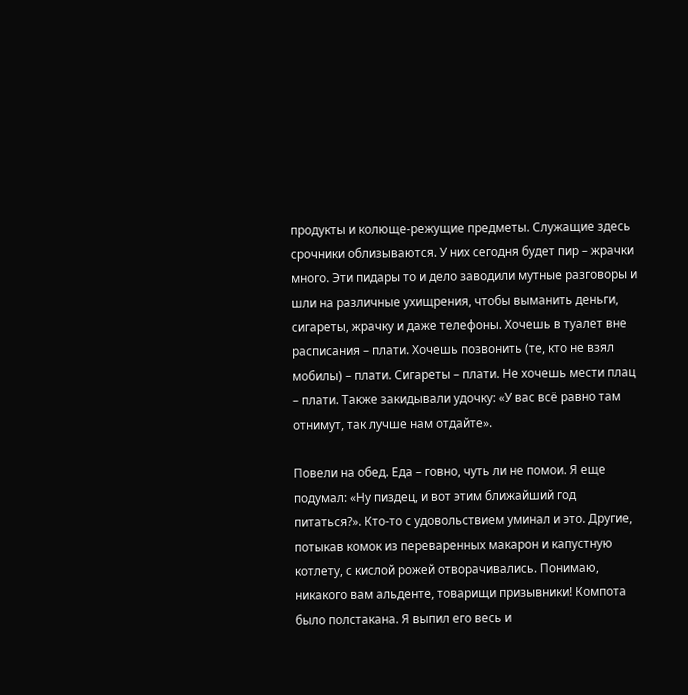продукты и колюще-режущие предметы. Служащие здесь срочники облизываются. У них сегодня будет пир – жрачки много. Эти пидары то и дело заводили мутные разговоры и шли на различные ухищрения, чтобы выманить деньги, сигареты, жрачку и даже телефоны. Хочешь в туалет вне расписания – плати. Хочешь позвонить (те, кто не взял мобилы) – плати. Сигареты – плати. Не хочешь мести плац – плати. Также закидывали удочку: «У вас всё равно там отнимут, так лучше нам отдайте».

Повели на обед. Еда – говно, чуть ли не помои. Я еще подумал: «Ну пиздец, и вот этим ближайший год питаться?». Кто-то с удовольствием уминал и это. Другие, потыкав комок из переваренных макарон и капустную котлету, с кислой рожей отворачивались. Понимаю, никакого вам альденте, товарищи призывники! Компота было полстакана. Я выпил его весь и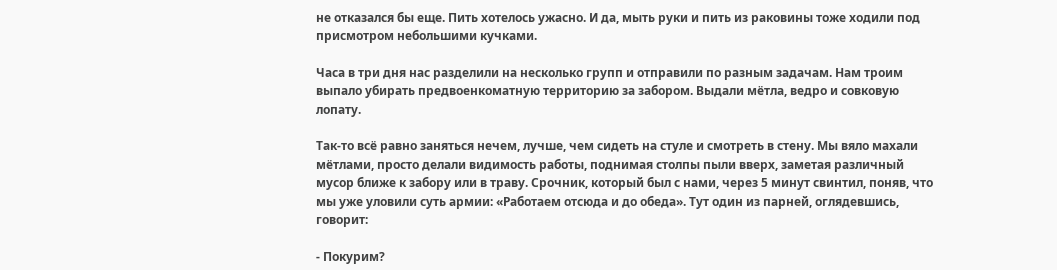не отказался бы еще. Пить хотелось ужасно. И да, мыть руки и пить из раковины тоже ходили под присмотром небольшими кучками.

Часа в три дня нас разделили на несколько групп и отправили по разным задачам. Нам троим выпало убирать предвоенкоматную территорию за забором. Выдали мётла, ведро и совковую лопату.

Так-то всё равно заняться нечем, лучше, чем сидеть на стуле и смотреть в стену. Мы вяло махали мётлами, просто делали видимость работы, поднимая столпы пыли вверх, заметая различный мусор ближе к забору или в траву. Срочник, который был с нами, через 5 минут свинтил, поняв, что мы уже уловили суть армии: «Работаем отсюда и до обеда». Тут один из парней, оглядевшись, говорит:

- Покурим?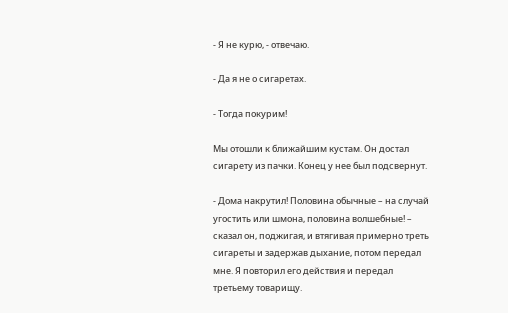- Я не курю, - отвечаю.

- Да я не о сигаретах.

- Тогда покурим!

Мы отошли к ближайшим кустам. Он достал сигарету из пачки. Конец у нее был подсвернут.

- Дома накрутил! Половина обычные – на случай угостить или шмона, половина волшебные! – сказал он, поджигая, и втягивая примерно треть сигареты и задержав дыхание, потом передал мне. Я повторил его действия и передал третьему товарищу.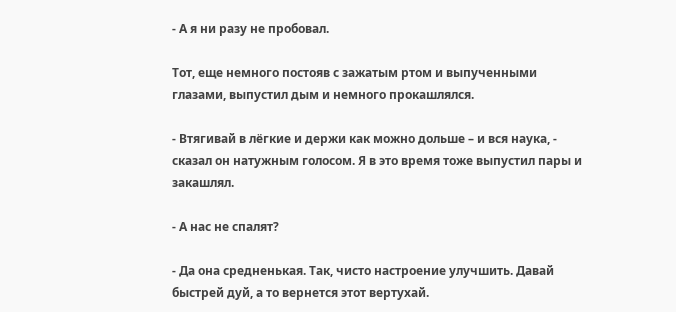- А я ни разу не пробовал.

Тот, еще немного постояв с зажатым ртом и выпученными глазами, выпустил дым и немного прокашлялся.

- Втягивай в лёгкие и держи как можно дольше – и вся наука, - сказал он натужным голосом. Я в это время тоже выпустил пары и закашлял.

- А нас не спалят?

- Да она средненькая. Так, чисто настроение улучшить. Давай быстрей дуй, а то вернется этот вертухай.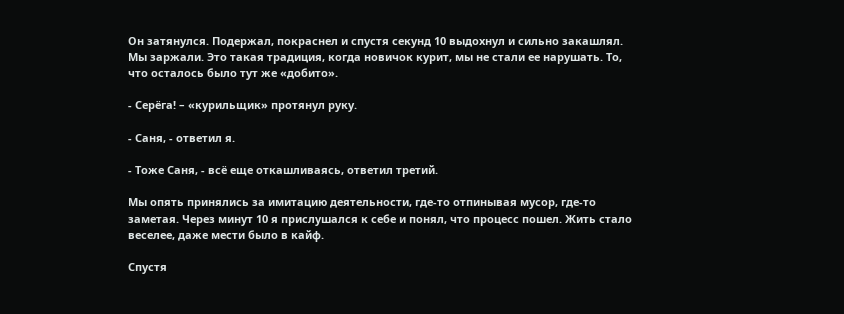Он затянулся. Подержал, покраснел и спустя секунд 10 выдохнул и сильно закашлял. Мы заржали. Это такая традиция, когда новичок курит, мы не стали ее нарушать. То, что осталось было тут же «добито».

- Серёга! – «курильщик» протянул руку.

- Саня, - ответил я.

- Тоже Саня, - всё еще откашливаясь, ответил третий.

Мы опять принялись за имитацию деятельности, где-то отпинывая мусор, где-то заметая. Через минут 10 я прислушался к себе и понял, что процесс пошел. Жить стало веселее, даже мести было в кайф.

Спустя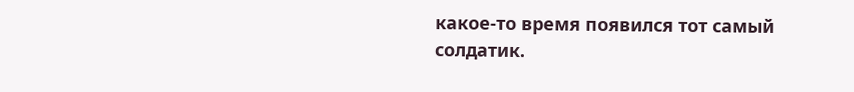какое-то время появился тот самый солдатик.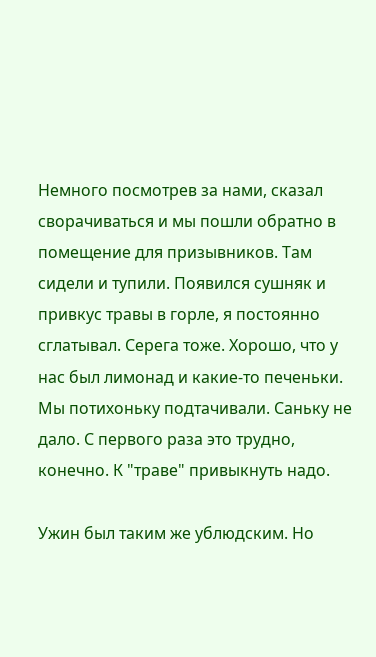Немного посмотрев за нами, сказал сворачиваться и мы пошли обратно в помещение для призывников. Там сидели и тупили. Появился сушняк и привкус травы в горле, я постоянно сглатывал. Серега тоже. Хорошо, что у нас был лимонад и какие-то печеньки. Мы потихоньку подтачивали. Саньку не дало. С первого раза это трудно, конечно. К "траве" привыкнуть надо.

Ужин был таким же ублюдским. Но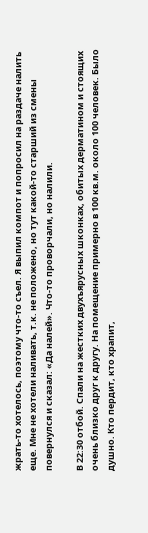жрать-то хотелось, поэтому что-то съел. Я выпил компот и попросил на раздаче налить еще. Мне не хотели наливать, т.к. не положено, но тут какой-то старший из смены повернулся и сказал: «Да налей». Что-то проворчали, но налили.

В 22:30 отбой. Спали на жестких двухъярусных шконках, обитых дерматином и стоящих очень близко друг к другу. На помещение примерно в 100 кв.м. около 100 человек. Было душно. Кто пердит, кто храпит,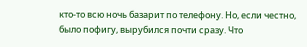кто-то всю ночь базарит по телефону. Но, если честно, было пофигу, вырубился почти сразу. Что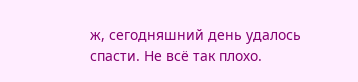ж, сегодняшний день удалось спасти. Не всё так плохо.